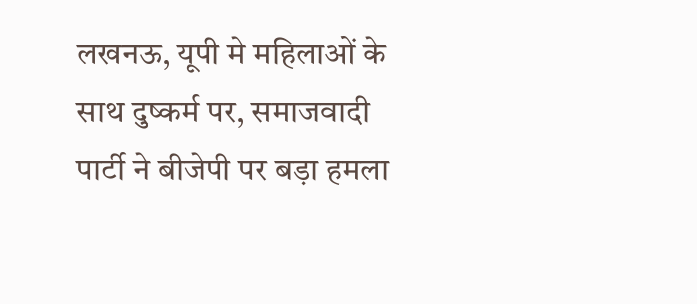लखनऊ, यूपी मे महिलाओं के साथ दुष्कर्म पर, समाजवादी पार्टी ने बीजेपी पर बड़ा हमला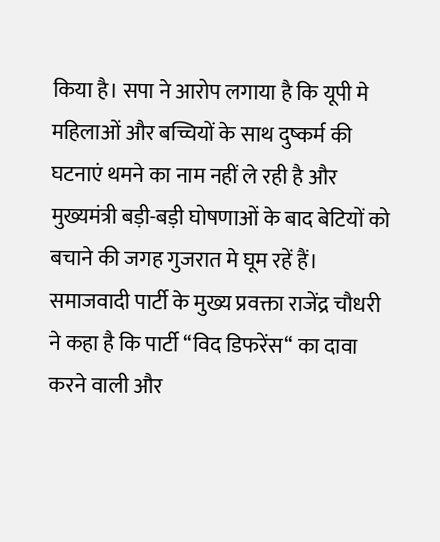किया है। सपा ने आरोप लगाया है कि यूपी मे महिलाओं और बच्चियों के साथ दुष्कर्म की घटनाएं थमने का नाम नहीं ले रही है और मुख्यमंत्री बड़ी-बड़ी घोषणाओं के बाद बेटियों को बचाने की जगह गुजरात मे घूम रहें हैं।
समाजवादी पार्टी के मुख्य प्रवक्ता राजेंद्र चौधरी ने कहा है कि पार्टी ‘‘विद डिफरेंस‘‘ का दावा करने वाली और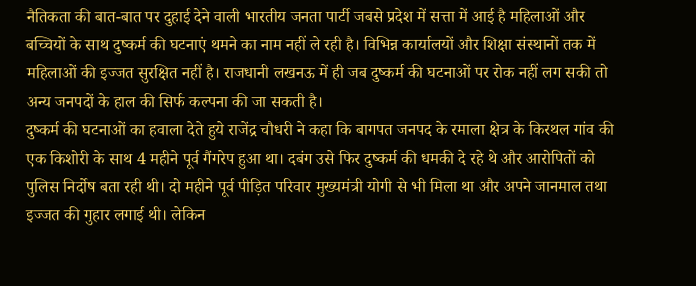नैतिकता की बात-बात पर दुहाई देने वाली भारतीय जनता पार्टी जबसे प्रदेश में सत्ता में आई है महिलाओं और बच्चियों के साथ दुष्कर्म की घटनाएं थमने का नाम नहीं ले रही है। विभिन्न कार्यालयों और शिक्षा संस्थानों तक में महिलाओं की इज्जत सुरक्षित नहीं है। राजधानी लखनऊ में ही जब दुष्कर्म की घटनाओं पर रोक नहीं लग सकी तो अन्य जनपदों के हाल की सिर्फ कल्पना की जा सकती है।
दुष्कर्म की घटनाओं का हवाला देते हुये राजेंद्र चौधरी ने कहा कि बागपत जनपद के रमाला क्षेत्र के किरथल गांव की एक किशोरी के साथ 4 महीने पूर्व गैंगरेप हुआ था। दबंग उसे फिर दुष्कर्म की धमकी दे रहे थे और आरोपितों को पुलिस निर्दोष बता रही थी। दो महीने पूर्व पीड़ित परिवार मुख्यमंत्री योगी से भी मिला था और अपने जानमाल तथा इज्जत की गुहार लगाई थी। लेकिन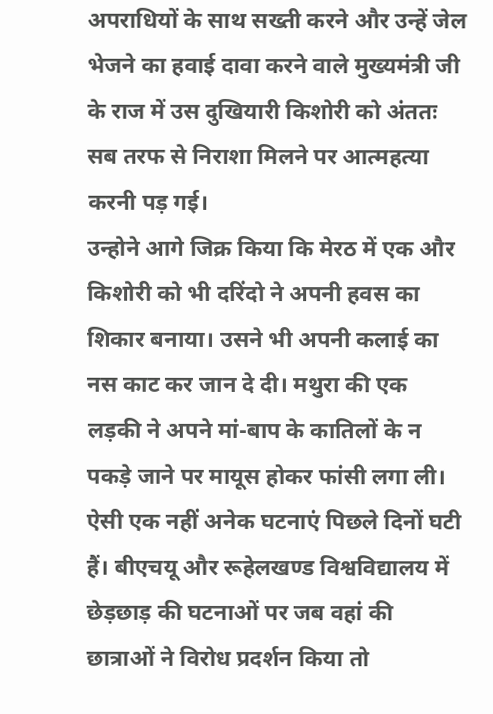अपराधियों के साथ सख्ती करने और उन्हें जेल भेजने का हवाई दावा करने वाले मुख्यमंत्री जी के राज में उस दुखियारी किशोरी को अंततः सब तरफ से निराशा मिलने पर आत्महत्या करनी पड़ गई।
उन्होने आगे जिक्र किया कि मेरठ में एक और किशोरी को भी दरिंदो ने अपनी हवस का शिकार बनाया। उसने भी अपनी कलाई का नस काट कर जान दे दी। मथुरा की एक लड़की ने अपने मां-बाप के कातिलों के न पकड़े जाने पर मायूस होकर फांसी लगा ली। ऐसी एक नहीं अनेक घटनाएं पिछले दिनों घटी हैं। बीएचयू और रूहेलखण्ड विश्वविद्यालय में छेड़छाड़ की घटनाओं पर जब वहां की छात्राओं ने विरोध प्रदर्शन किया तो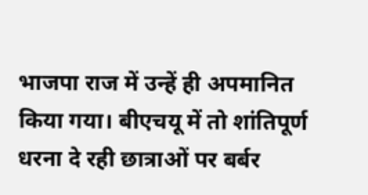भाजपा राज में उन्हें ही अपमानित किया गया। बीएचयू में तो शांतिपूर्ण धरना दे रही छात्राओं पर बर्बर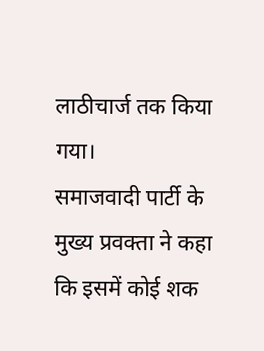लाठीचार्ज तक किया गया।
समाजवादी पार्टी के मुख्य प्रवक्ता ने कहा कि इसमें कोई शक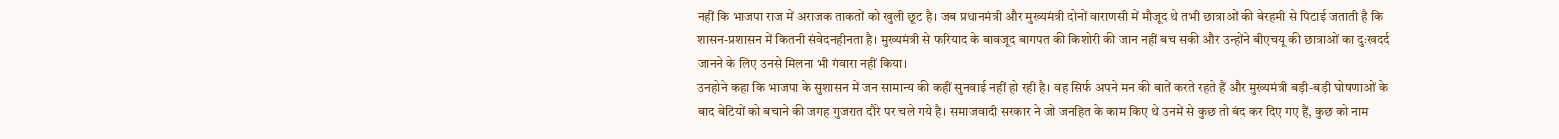नहीं कि भाजपा राज में अराजक ताकतों को खुली छूट है। जब प्रधानमंत्री और मुख्यमंत्री दोनों वाराणसी में मौजूद थे तभी छात्राओं की बेरहमी से पिटाई जताती है कि शासन-प्रशासन में कितनी संवेदनहीनता है। मुख्यमंत्री से फरियाद के बावजूद बागपत की किशोरी की जान नहीं बच सकी और उन्होंने बीएचयू की छात्राओं का दुःखदर्द जानने के लिए उनसे मिलना भी गंवारा नहीं किया।
उनहोने कहा कि भाजपा के सुशासन में जन सामान्य की कहीं सुनवाई नहीं हो रही है। वह सिर्फ अपने मन की बातें करते रहते हैं और मुख्यमंत्री बड़ी-बड़ी घोषणाओं के बाद बेटियों को बचाने की जगह गुजरात दौरे पर चले गये है। समाजवादी सरकार ने जो जनहित के काम किए थे उनमें से कुछ तो बंद कर दिए गए हैं, कुछ को नाम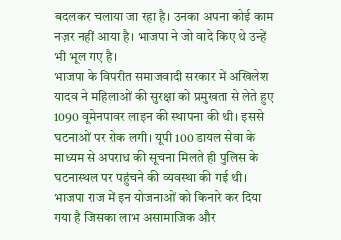बदलकर चलाया जा रहा है। उनका अपना कोई काम नज़र नहीं आया है। भाजपा ने जो वादे किए थे उन्हें भी भूल गए है।
भाजपा के विपरीत समाजवादी सरकार में अखिलेश यादव ने महिलाओं की सुरक्षा को प्रमुखता से लेते हुए 1090 वूमेनपावर लाइन की स्थापना की थी। इससे घटनाओं पर रोक लगी। यूपी 100 डायल सेवा के माध्यम से अपराध की सूचना मिलते ही पुलिस के घटनास्थल पर पहुंचने की व्यवस्था की गई थी। भाजपा राज में इन योजनाओं को किनारे कर दिया गया है जिसका लाभ असामाजिक और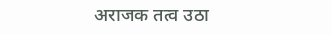अराजक तत्व उठा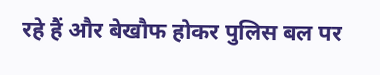रहे हैं और बेखौफ होकर पुलिस बल पर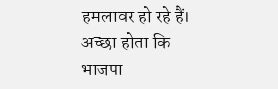हमलावर हो रहे हैं। अच्छा होता कि भाजपा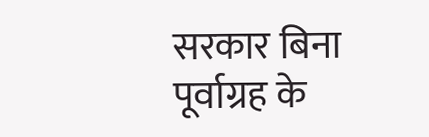सरकार बिना पूर्वाग्रह के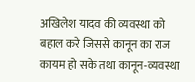अखिलेश यादव की व्यवस्था को बहाल करे जिससे कानून का राज कायम हो सके तथा कानून-व्यवस्था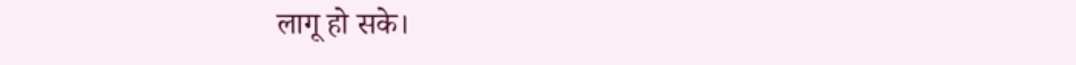लागू हो सके।